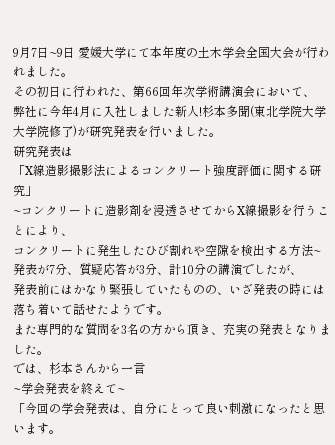9月7日~9日 愛媛大学にて本年度の土木学会全国大会が行われました。
その初日に行われた、第66回年次学術講演会において、
弊社に今年4月に入社しました新人!杉本多聞(東北学院大学大学院修了)が研究発表を行いました。
研究発表は
「X線造影撮影法によるコンクリート強度評価に関する研究」
~コンクリートに造影剤を浸透させてからX線撮影を行うことにより、
コンクリートに発生したひび割れや空隙を検出する方法~
発表が7分、質疑応答が3分、計10分の講演でしたが、
発表前にはかなり緊張していたものの、いざ発表の時には落ち着いて話せたようです。
また専門的な質問を3名の方から頂き、充実の発表となりました。
では、杉本さんから一言
~学会発表を終えて~
「今回の学会発表は、自分にとって良い刺激になったと思います。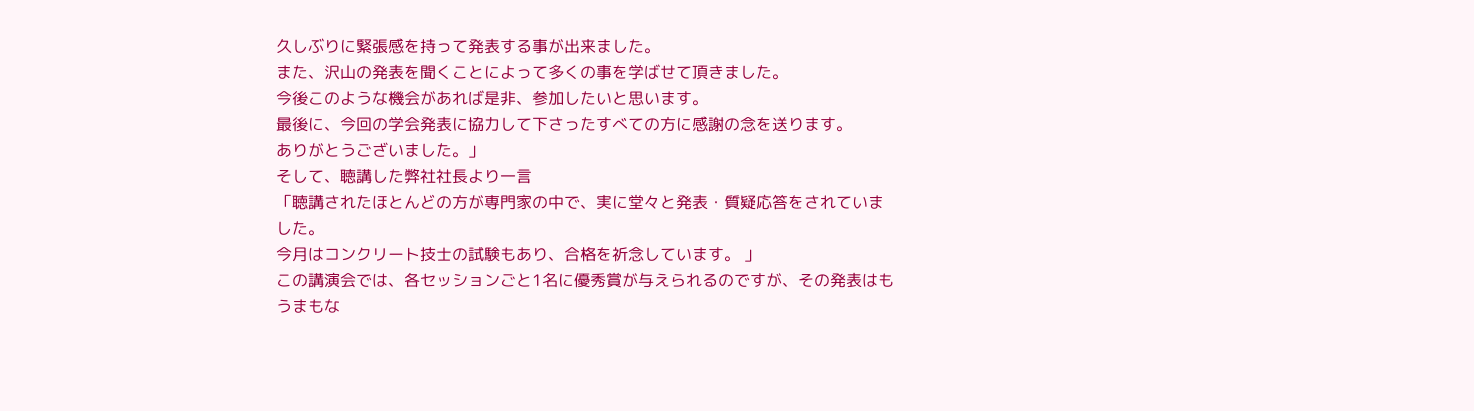久しぶりに緊張感を持って発表する事が出来ました。
また、沢山の発表を聞くことによって多くの事を学ばせて頂きました。
今後このような機会があれば是非、参加したいと思います。
最後に、今回の学会発表に協力して下さったすべての方に感謝の念を送ります。
ありがとうございました。」
そして、聴講した弊社社長より一言
「聴講されたほとんどの方が専門家の中で、実に堂々と発表・質疑応答をされていました。
今月はコンクリート技士の試験もあり、合格を祈念しています。 」
この講演会では、各セッションごと1名に優秀賞が与えられるのですが、その発表はもうまもな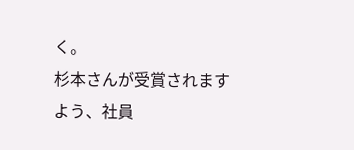く。
杉本さんが受賞されますよう、社員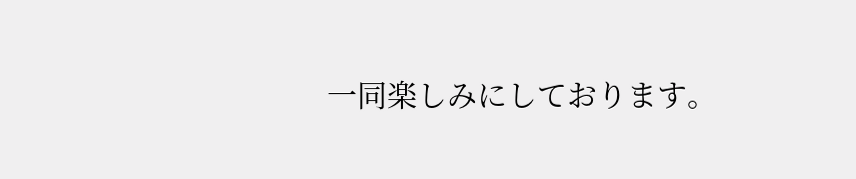一同楽しみにしております。